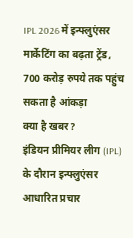IPL 2026 में इन्फ्लुएंसर मार्केटिंग का बढ़ता ट्रेंड, 700 करोड़ रुपये तक पहुंच सकता है आंकड़ा
क्या है खबर?
इंडियन प्रीमियर लीग (IPL) के दौरान इन्फ्लुएंसर आधारित प्रचार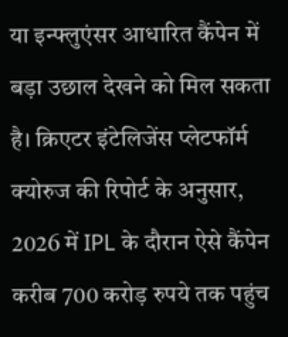या इन्फ्लुएंसर आधारित कैंपेन में बड़ा उछाल देखने को मिल सकता है। क्रिएटर इंटेलिजेंस प्लेटफॉर्म क्योरुज की रिपोर्ट के अनुसार, 2026 में IPL के दौरान ऐसे कैंपेन करीब 700 करोड़ रुपये तक पहुंच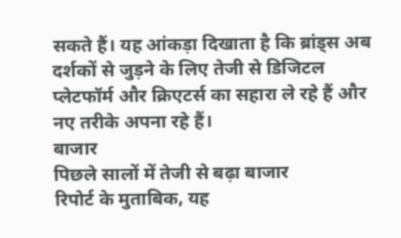सकते हैं। यह आंकड़ा दिखाता है कि ब्रांड्स अब दर्शकों से जुड़ने के लिए तेजी से डिजिटल प्लेटफॉर्म और क्रिएटर्स का सहारा ले रहे हैं और नए तरीके अपना रहे हैं।
बाजार
पिछले सालों में तेजी से बढ़ा बाजार
रिपोर्ट के मुताबिक, यह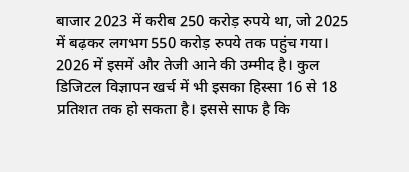बाजार 2023 में करीब 250 करोड़ रुपये था, जो 2025 में बढ़कर लगभग 550 करोड़ रुपये तक पहुंच गया। 2026 में इसमें और तेजी आने की उम्मीद है। कुल डिजिटल विज्ञापन खर्च में भी इसका हिस्सा 16 से 18 प्रतिशत तक हो सकता है। इससे साफ है कि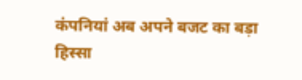कंपनियां अब अपने बजट का बड़ा हिस्सा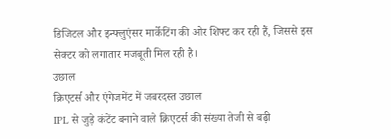डिजिटल और इन्फ्लुएंसर मार्केटिंग की ओर शिफ्ट कर रही हैं, जिससे इस सेक्टर को लगातार मजबूती मिल रही है।
उछाल
क्रिएटर्स और एंगेजमेंट में जबरदस्त उछाल
IPL से जुड़े कंटेंट बनाने वाले क्रिएटर्स की संख्या तेजी से बढ़ी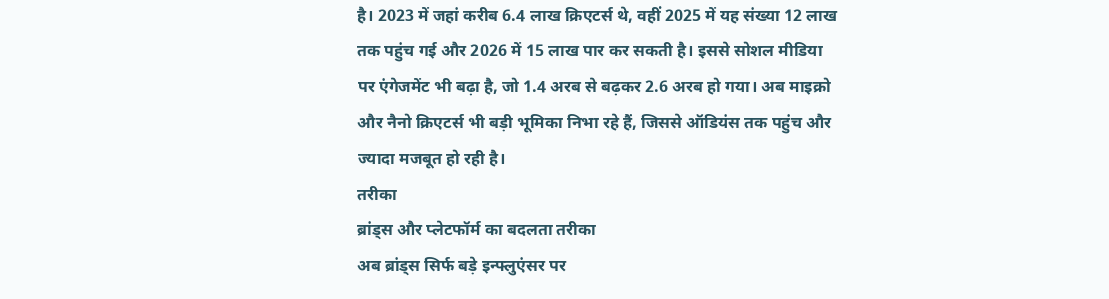है। 2023 में जहां करीब 6.4 लाख क्रिएटर्स थे, वहीं 2025 में यह संख्या 12 लाख तक पहुंच गई और 2026 में 15 लाख पार कर सकती है। इससे सोशल मीडिया पर एंगेजमेंट भी बढ़ा है, जो 1.4 अरब से बढ़कर 2.6 अरब हो गया। अब माइक्रो और नैनो क्रिएटर्स भी बड़ी भूमिका निभा रहे हैं, जिससे ऑडियंस तक पहुंच और ज्यादा मजबूत हो रही है।
तरीका
ब्रांड्स और प्लेटफॉर्म का बदलता तरीका
अब ब्रांड्स सिर्फ बड़े इन्फ्लुएंसर पर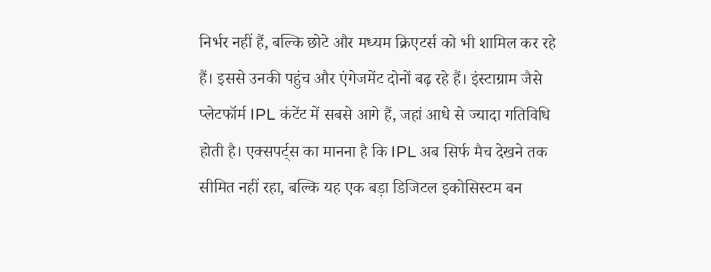निर्भर नहीं हैं, बल्कि छोटे और मध्यम क्रिएटर्स को भी शामिल कर रहे हैं। इससे उनकी पहुंच और एंगेजमेंट दोनों बढ़ रहे हैं। इंस्टाग्राम जैसे प्लेटफॉर्म IPL कंटेंट में सबसे आगे हैं, जहां आधे से ज्यादा गतिविधि होती है। एक्सपर्ट्स का मानना है कि IPL अब सिर्फ मैच देखने तक सीमित नहीं रहा, बल्कि यह एक बड़ा डिजिटल इकोसिस्टम बन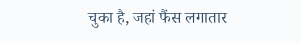चुका है, जहां फैंस लगातार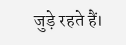जुड़े रहते हैं।